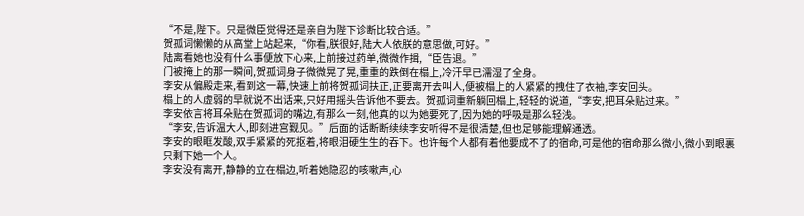“不是,陛下。只是微臣觉得还是亲自为陛下诊断比较合适。”
贺孤词懒懒的从高堂上站起来,“你看,朕很好,陆大人依朕的意思做,可好。”
陆离看她也没有什么事便放下心来,上前接过药单,微微作揖,“臣告退。”
门被掩上的那一瞬间,贺孤词身子微微晃了晃,重重的跌倒在榻上,冷汗早已濡湿了全身。
李安从偏殿走来,看到这一幕,快速上前将贺孤词扶正,正要离开去叫人,便被榻上的人紧紧的拽住了衣袖,李安回头。
榻上的人虚弱的早就说不出话来,只好用摇头告诉他不要去。贺孤词重新躺回榻上,轻轻的说道,“李安,把耳朵贴过来。”
李安依言将耳朵贴在贺孤词的嘴边,有那么一刻,他真的以为她要死了,因为她的呼吸是那么轻浅。
“李安,告诉温大人,即刻进宫觐见。”后面的话断断续续李安听得不是很清楚,但也足够能理解通透。
李安的眼眶发酸,双手紧紧的死抠着,将眼泪硬生生的吞下。也许每个人都有着他要成不了的宿命,可是他的宿命那么微小,微小到眼裏只剩下她一个人。
李安没有离开,静静的立在榻边,听着她隐忍的咳嗽声,心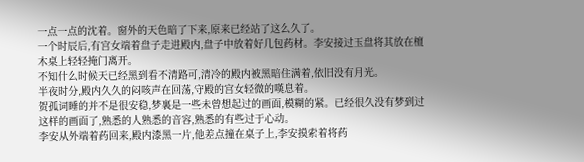一点一点的沈着。窗外的天色暗了下来,原来已经站了这么久了。
一个时辰后,有宫女端着盘子走进殿内,盘子中放着好几包药材。李安接过玉盘将其放在檀木桌上轻轻掩门离开。
不知什么时候天已经黑到看不清路可,清冷的殿内被黑暗住满着,依旧没有月光。
半夜时分,殿内久久的闷咳声在回荡,守殿的宫女轻微的嘆息着。
贺孤词睡的并不是很安稳,梦裏是一些未曾想起过的画面,模糊的紧。已经很久没有梦到过这样的画面了,熟悉的人熟悉的音容,熟悉的有些过于心动。
李安从外端着药回来,殿内漆黑一片,他差点撞在桌子上,李安摸索着将药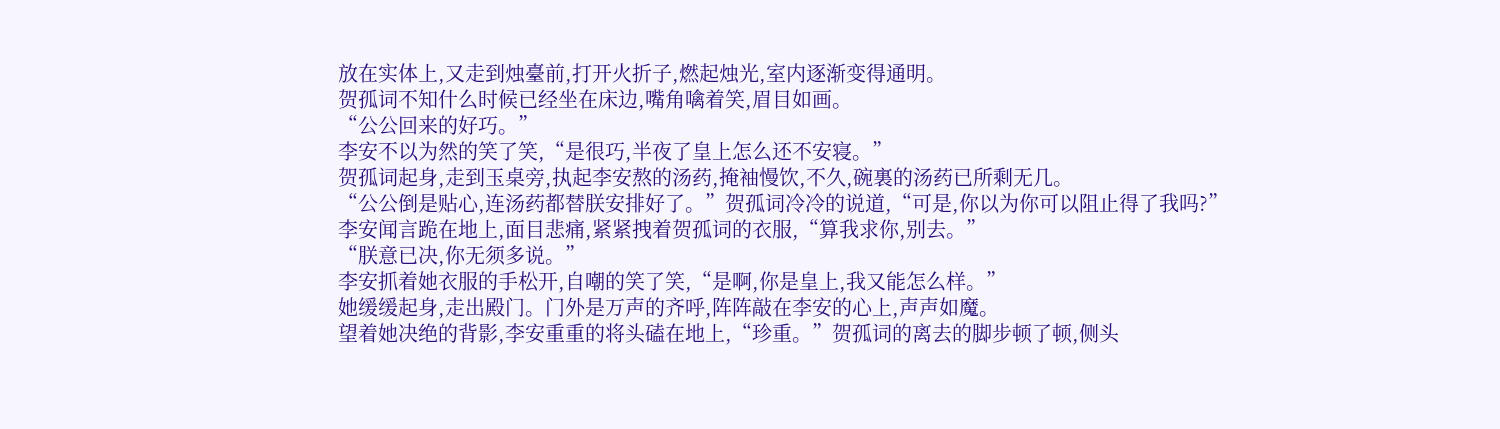放在实体上,又走到烛臺前,打开火折子,燃起烛光,室内逐渐变得通明。
贺孤词不知什么时候已经坐在床边,嘴角噙着笑,眉目如画。
“公公回来的好巧。”
李安不以为然的笑了笑,“是很巧,半夜了皇上怎么还不安寝。”
贺孤词起身,走到玉桌旁,执起李安熬的汤药,掩袖慢饮,不久,碗裏的汤药已所剩无几。
“公公倒是贴心,连汤药都替朕安排好了。”贺孤词冷冷的说道,“可是,你以为你可以阻止得了我吗?”
李安闻言跪在地上,面目悲痛,紧紧拽着贺孤词的衣服,“算我求你,别去。”
“朕意已决,你无须多说。”
李安抓着她衣服的手松开,自嘲的笑了笑,“是啊,你是皇上,我又能怎么样。”
她缓缓起身,走出殿门。门外是万声的齐呼,阵阵敲在李安的心上,声声如魔。
望着她决绝的背影,李安重重的将头磕在地上,“珍重。”贺孤词的离去的脚步顿了顿,侧头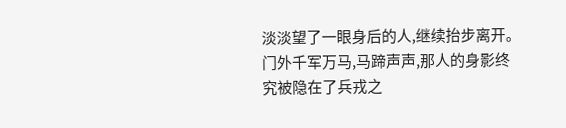淡淡望了一眼身后的人,继续抬步离开。
门外千军万马,马蹄声声,那人的身影终究被隐在了兵戎之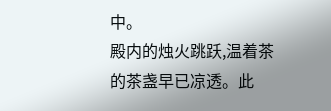中。
殿内的烛火跳跃,温着茶的茶盏早已凉透。此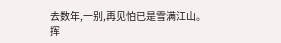去数年,一别,再见怕已是雪满江山。
挥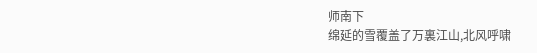师南下
绵延的雪覆盖了万裏江山,北风呼啸